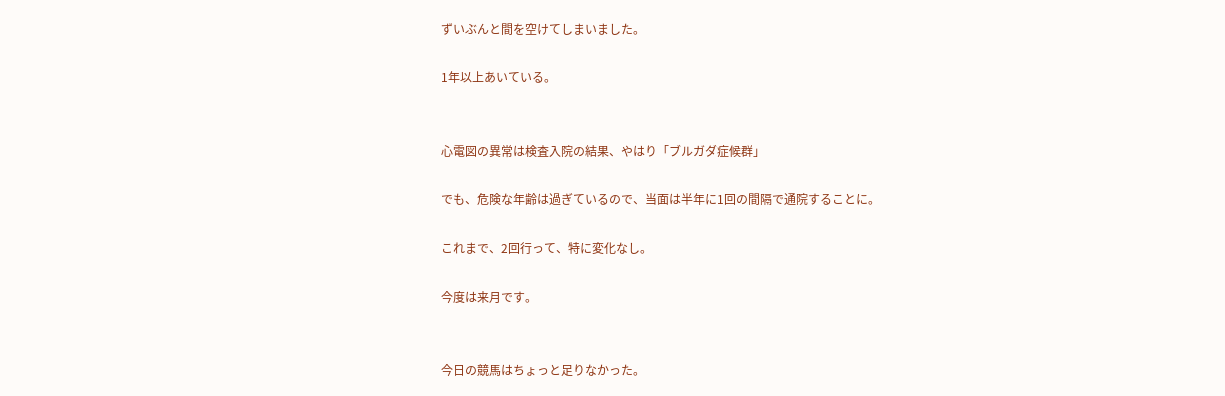ずいぶんと間を空けてしまいました。

1年以上あいている。


心電図の異常は検査入院の結果、やはり「ブルガダ症候群」

でも、危険な年齢は過ぎているので、当面は半年に1回の間隔で通院することに。

これまで、2回行って、特に変化なし。

今度は来月です。


今日の競馬はちょっと足りなかった。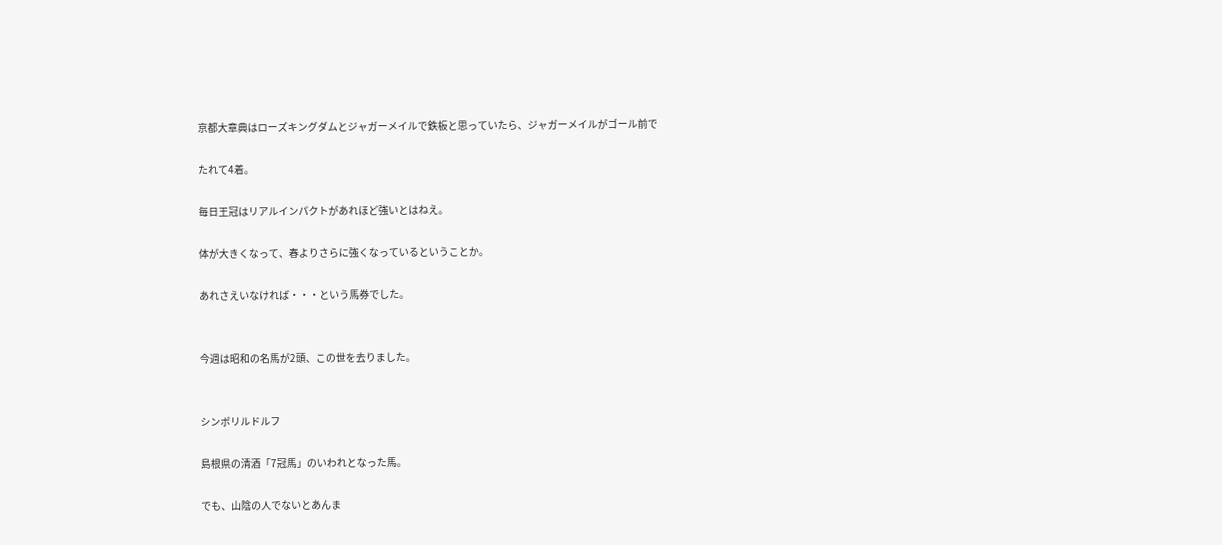京都大章典はローズキングダムとジャガーメイルで鉄板と思っていたら、ジャガーメイルがゴール前で

たれて4着。

毎日王冠はリアルインパクトがあれほど強いとはねえ。

体が大きくなって、春よりさらに強くなっているということか。

あれさえいなければ・・・という馬券でした。


今週は昭和の名馬が2頭、この世を去りました。


シンボリルドルフ

島根県の清酒「7冠馬」のいわれとなった馬。

でも、山陰の人でないとあんま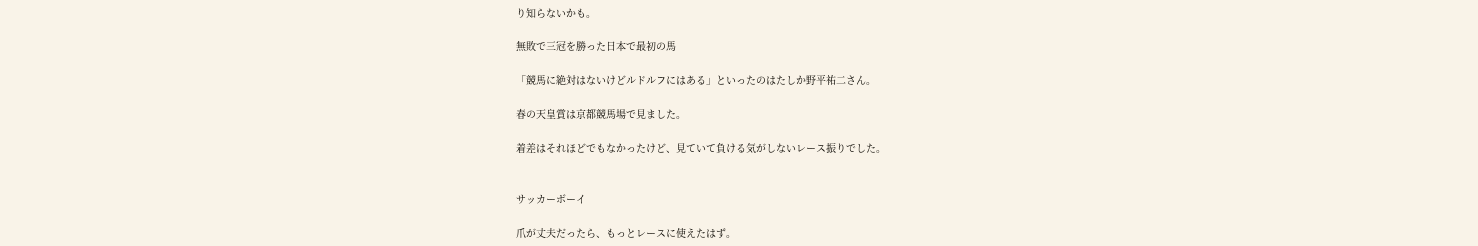り知らないかも。

無敗で三冠を勝った日本で最初の馬

「競馬に絶対はないけどルドルフにはある」といったのはたしか野平祐二さん。

春の天皇賞は京都競馬場で見ました。

着差はそれほどでもなかったけど、見ていて負ける気がしないレース振りでした。


サッカーボーイ

爪が丈夫だったら、もっとレースに使えたはず。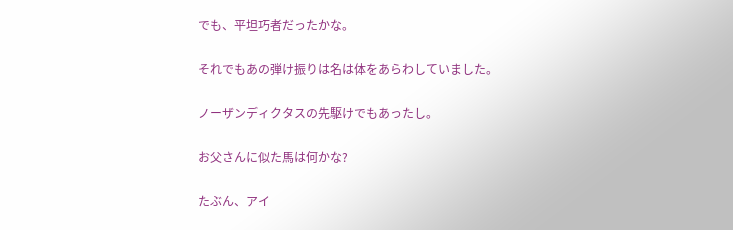でも、平坦巧者だったかな。

それでもあの弾け振りは名は体をあらわしていました。

ノーザンディクタスの先駆けでもあったし。

お父さんに似た馬は何かな?

たぶん、アイ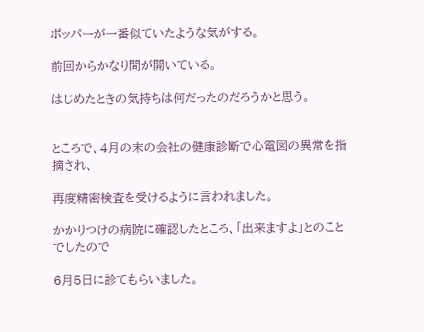ポッパーが一番似ていたような気がする。

前回からかなり間が開いている。

はじめたときの気持ちは何だったのだろうかと思う。


ところで、4月の末の会社の健康診断で心電図の異常を指摘され、

再度精密検査を受けるように言われました。

かかりつけの病院に確認したところ、「出来ますよ」とのことでしたので

6月5日に診てもらいました。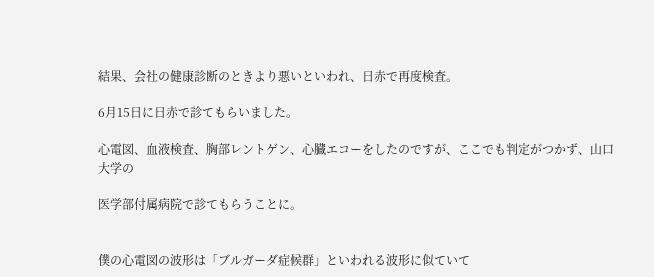結果、会社の健康診断のときより悪いといわれ、日赤で再度検査。

6月15日に日赤で診てもらいました。

心電図、血液検査、胸部レントゲン、心臓エコーをしたのですが、ここでも判定がつかず、山口大学の

医学部付属病院で診てもらうことに。


僕の心電図の波形は「ブルガーダ症候群」といわれる波形に似ていて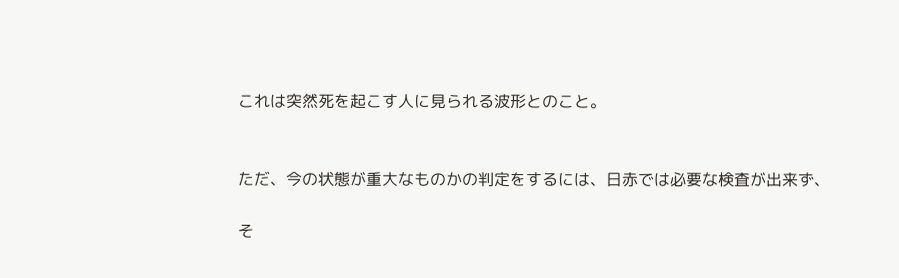これは突然死を起こす人に見られる波形とのこと。


ただ、今の状態が重大なものかの判定をするには、日赤では必要な検査が出来ず、

そ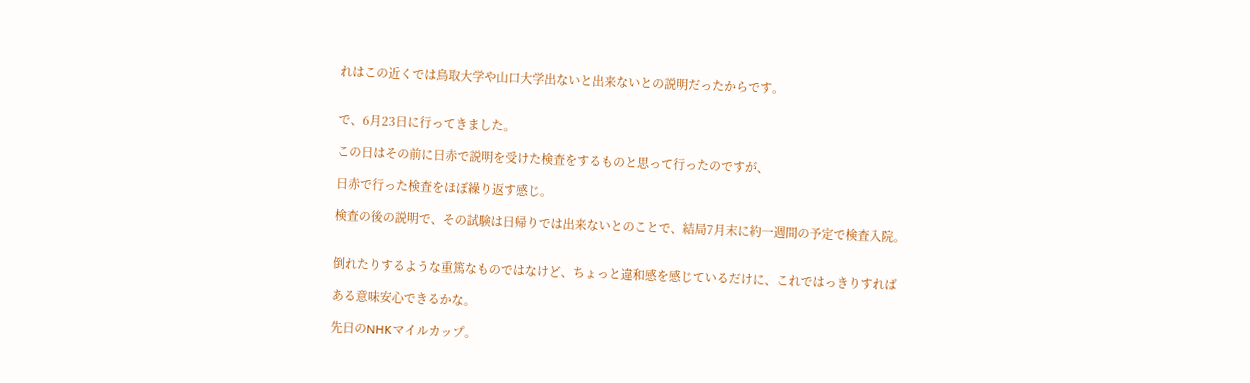れはこの近くでは鳥取大学や山口大学出ないと出来ないとの説明だったからです。


で、6月23日に行ってきました。

この日はその前に日赤で説明を受けた検査をするものと思って行ったのですが、

日赤で行った検査をほぼ繰り返す感じ。

検査の後の説明で、その試験は日帰りでは出来ないとのことで、結局7月末に約一週間の予定で検査入院。


倒れたりするような重篤なものではなけど、ちょっと違和感を感じているだけに、これではっきりすれば

ある意味安心できるかな。

先日のNHKマイルカップ。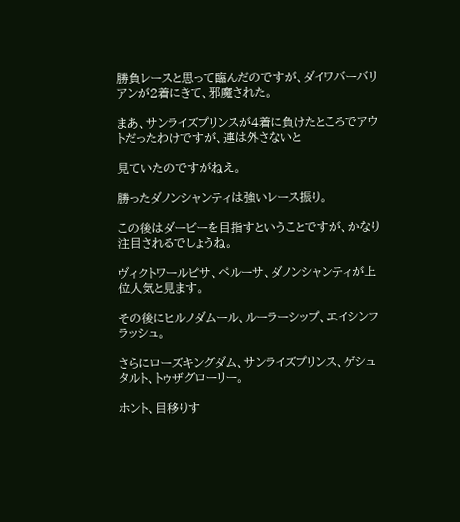勝負レースと思って臨んだのですが、ダイワバーバリアンが2着にきて、邪魔された。

まあ、サンライズプリンスが4着に負けたところでアウトだったわけですが、連は外さないと

見ていたのですがねえ。

勝ったダノンシャンティは強いレース振り。

この後はダービーを目指すということですが、かなり注目されるでしょうね。

ヴィクトワールピサ、ペルーサ、ダノンシャンティが上位人気と見ます。

その後にヒルノダムール、ルーラーシップ、エイシンフラッシュ。

さらにローズキングダム、サンライズプリンス、ゲシュタルト、トゥザグローリー。

ホント、目移りす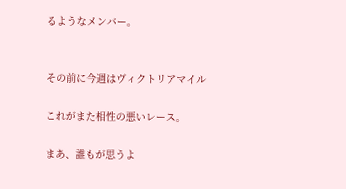るようなメンバー。


その前に今週はヴィクトリアマイル

これがまた相性の悪いレース。

まあ、誰もが思うよ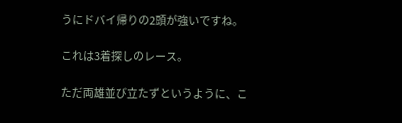うにドバイ帰りの2頭が強いですね。

これは3着探しのレース。

ただ両雄並び立たずというように、こ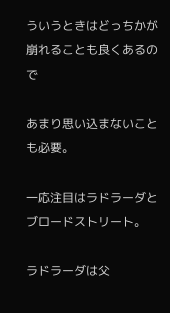ういうときはどっちかが崩れることも良くあるので

あまり思い込まないことも必要。

一応注目はラドラーダとブロードストリート。

ラドラーダは父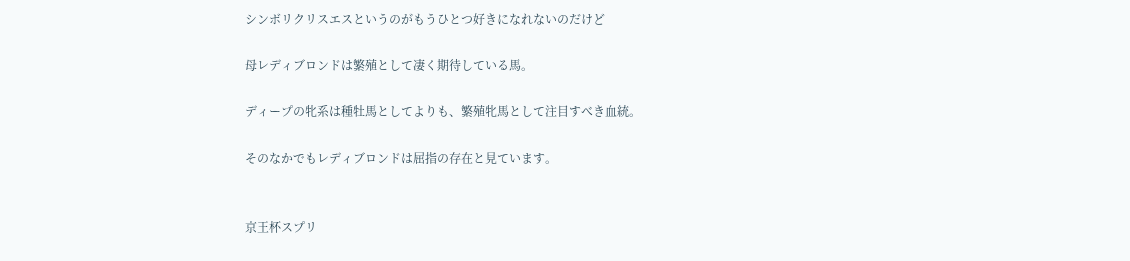シンボリクリスエスというのがもうひとつ好きになれないのだけど

母レディブロンドは繁殖として凄く期待している馬。

ディープの牝系は種牡馬としてよりも、繁殖牝馬として注目すべき血統。

そのなかでもレディブロンドは屈指の存在と見ています。


京王杯スプリ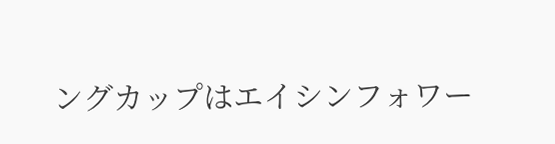ングカップはエイシンフォワー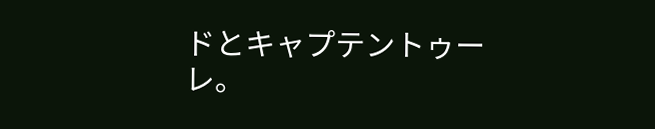ドとキャプテントゥーレ。